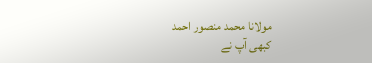مولانا محمد منصور احمد
کبھی آپ نے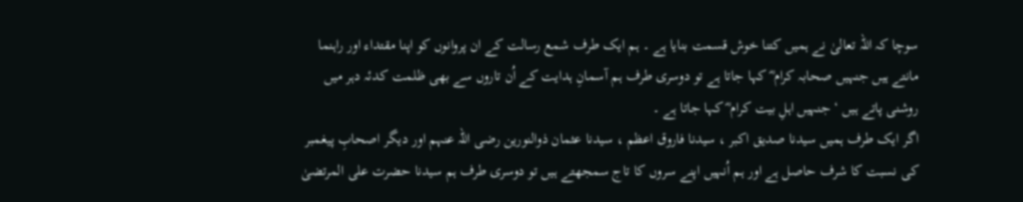سوچا کہ اللہ تعالیٰ نے ہمیں کتنا خوش قسمت بنایا ہے ۔ ہم ایک طرف شمع رسالت کے ان پروانوں کو اپنا مقتداء اور راہنما مانتے ہیں جنہیں صحابہ کرام ؓ کہا جاتا ہے تو دوسری طرف ہم آسمانِ ہدایت کے اُن تاروں سے بھی ظلمت کدئہ دہر میں روشنی پاتے ہیں ‘ جنہیں اہلِ بیت کرام ؓ کہا جاتا ہے ۔
اگر ایک طرف ہمیں سیدنا صدیق اکبر ، سیدنا فاروق اعظم ، سیدنا عثمان ذوالنورین رضی اللہ عنہم اور دیگر اصحابِ پیغمبر کی نسبت کا شرف حاصل ہے اور ہم اُنہیں اپنے سروں کا تاج سمجھتے ہیں تو دوسری طرف ہم سیدنا حضرت علی المرتضیٰ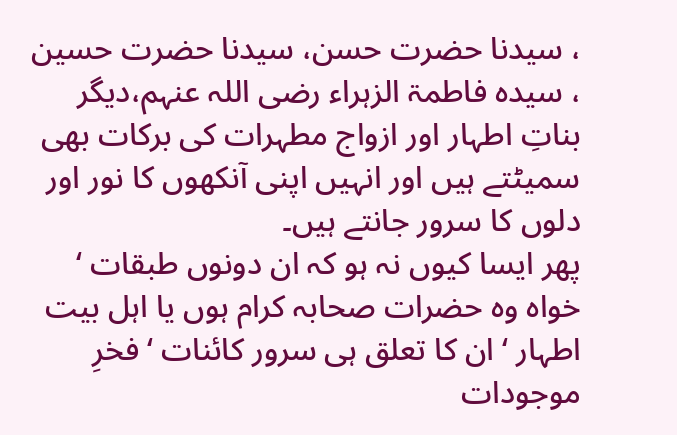، سیدنا حضرت حسن، سیدنا حضرت حسین ، سیدہ فاطمۃ الزہراء رضی اللہ عنہم،دیگر بناتِ اطہار اور ازواج مطہرات کی برکات بھی سمیٹتے ہیں اور انہیں اپنی آنکھوں کا نور اور دلوں کا سرور جانتے ہیں۔
پھر ایسا کیوں نہ ہو کہ ان دونوں طبقات ‘ خواہ وہ حضرات صحابہ کرام ہوں یا اہل بیت اطہار ‘ ان کا تعلق ہی سرور کائنات ‘ فخرِ موجودات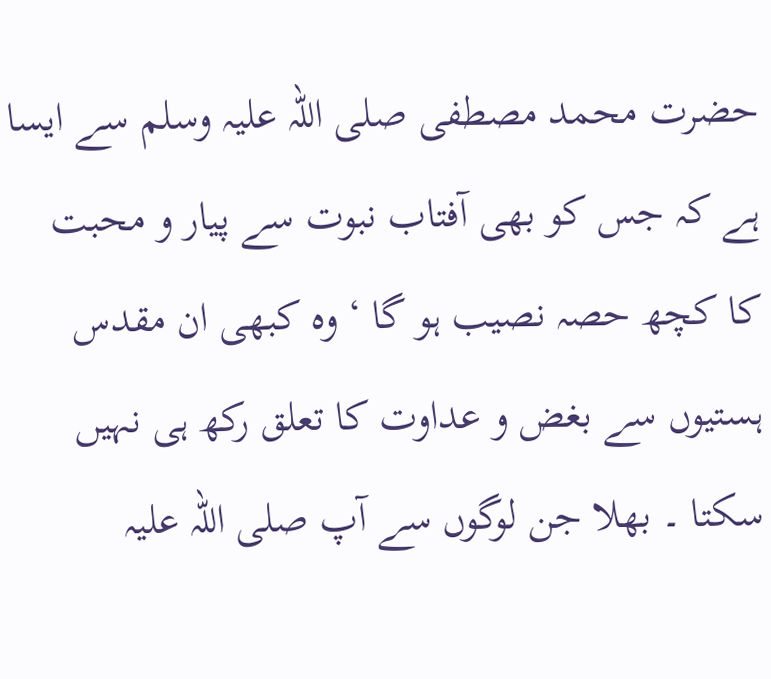حضرت محمد مصطفی صلی اللہ علیہ وسلم سے ایسا ہے کہ جس کو بھی آفتاب نبوت سے پیار و محبت کا کچھ حصہ نصیب ہو گا ‘ وہ کبھی ان مقدس ہستیوں سے بغض و عداوت کا تعلق رکھ ہی نہیں سکتا ۔ بھلا جن لوگوں سے آپ صلی اللہ علیہ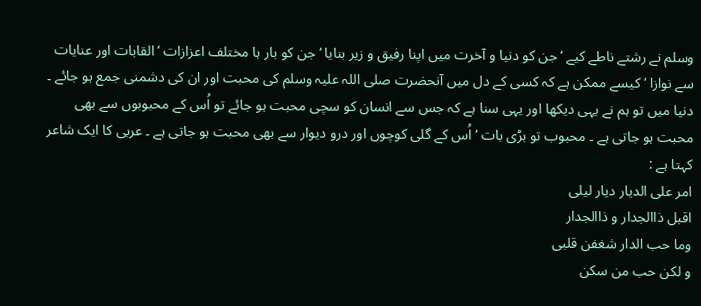وسلم نے رشتے ناطے کیے ‘ جن کو دنیا و آخرت میں اپنا رفیق و زیر بنایا ‘ جن کو بار ہا مختلف اعزازات ‘ القابات اور عنایات سے نوازا ‘ کیسے ممکن ہے کہ کسی کے دل میں آنحضرت صلی اللہ علیہ وسلم کی محبت اور ان کی دشمنی جمع ہو جائے ۔
دنیا میں تو ہم نے یہی دیکھا اور یہی سنا ہے کہ جس سے انسان کو سچی محبت ہو جائے تو اُس کے محبوبوں سے بھی محبت ہو جاتی ہے ۔ محبوب تو بڑی بات ‘ اُس کے گلی کوچوں اور درو دیوار سے بھی محبت ہو جاتی ہے ۔ عربی کا ایک شاعر کہتا ہے :
امر علی الدیار دیار لیلی
اقبل ذاالجدار و ذاالجدار
وما حب الدار شغفن قلبی
و لکن حب من سکن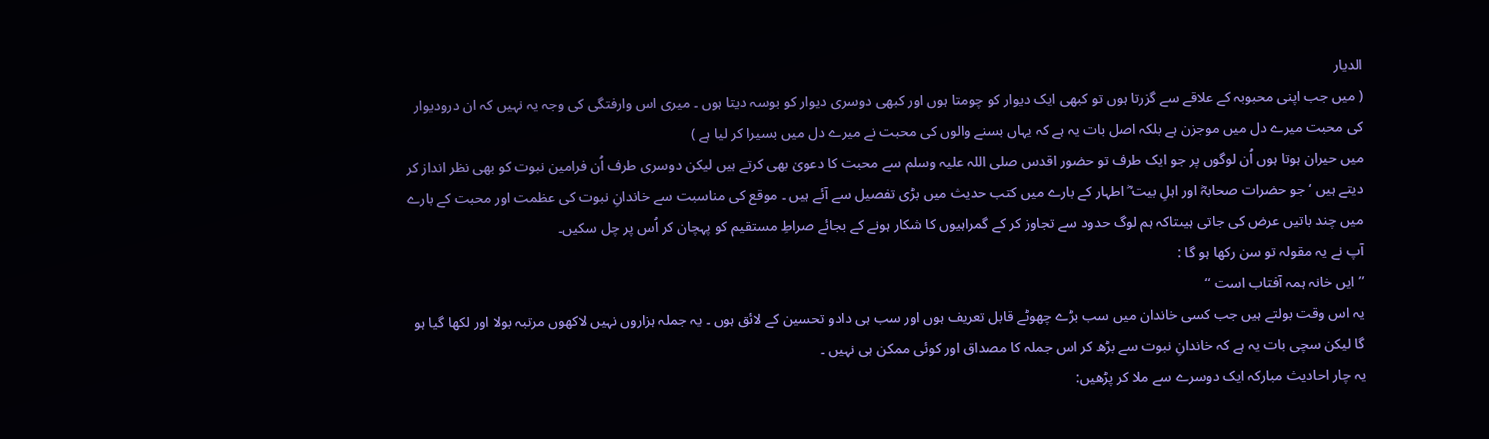الدیار
( میں جب اپنی محبوبہ کے علاقے سے گزرتا ہوں تو کبھی ایک دیوار کو چومتا ہوں اور کبھی دوسری دیوار کو بوسہ دیتا ہوں ۔ میری اس وارفتگی کی وجہ یہ نہیں کہ ان درودیوار کی محبت میرے دل میں موجزن ہے بلکہ اصل بات یہ ہے کہ یہاں بسنے والوں کی محبت نے میرے دل میں بسیرا کر لیا ہے )
میں حیران ہوتا ہوں اُن لوگوں پر جو ایک طرف تو حضور اقدس صلی اللہ علیہ وسلم سے محبت کا دعویٰ بھی کرتے ہیں لیکن دوسری طرف اُن فرامین نبوت کو بھی نظر انداز کر دیتے ہیں ‘ جو حضرات صحابہؓ اور اہلِ بیت ؓ اطہار کے بارے میں کتب حدیث میں بڑی تفصیل سے آئے ہیں ۔ موقع کی مناسبت سے خاندانِ نبوت کی عظمت اور محبت کے بارے میں چند باتیں عرض کی جاتی ہیںتاکہ ہم لوگ حدود سے تجاوز کر کے گمراہیوں کا شکار ہونے کے بجائے صراطِ مستقیم کو پہچان کر اُس پر چل سکیں۔
آپ نے یہ مقولہ تو سن رکھا ہو گا :
’’ ایں خانہ ہمہ آفتاب است ‘‘
یہ اس وقت بولتے ہیں جب کسی خاندان میں سب بڑے چھوٹے قابل تعریف ہوں اور سب ہی دادو تحسین کے لائق ہوں ۔ یہ جملہ ہزاروں نہیں لاکھوں مرتبہ بولا اور لکھا گیا ہو گا لیکن سچی بات یہ ہے کہ خاندانِ نبوت سے بڑھ کر اس جملہ کا مصداق اور کوئی ممکن ہی نہیں ۔
یہ چار احادیث مبارکہ ایک دوسرے سے ملا کر پڑھیں: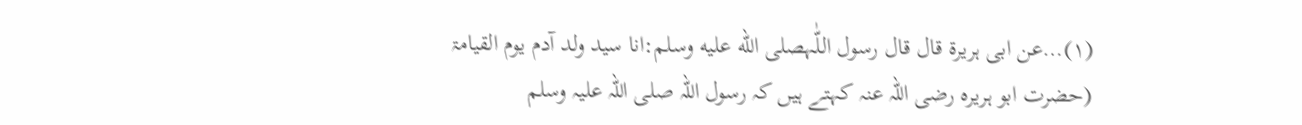(۱)…عن ابی ہریرۃ قال قال رسول اللّٰہصلى الله عليه وسلم:انا سید ولد آدم یوم القیامۃ
(حضرت ابو ہریرہ رضی اللہ عنہ کہتے ہیں کہ رسول اللہ صلی اللہ علیہ وسلم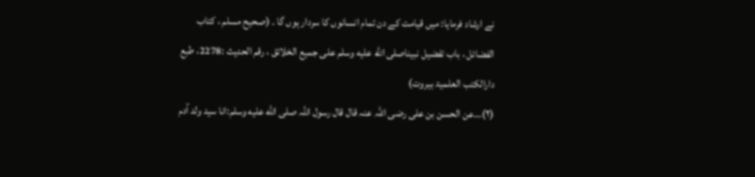نے ارشاد فرمایا: میں قیامت کے دن تمام انسانوں کا سردار ہوں گا ۔ (صحیح مسلم ، کتاب الفضائل ، باب تفضیل نبیناصلى الله عليه وسلم علی جمیع الخلائق ، رقم الحدیث :2278، طبع دارالکتب العلمیۃ بیروت)
(۲)…عن الحسن بن علی رضی اللّٰہ عنہ قال قال رسول اللہ صلى الله عليه وسلم:انا سید ولد آدم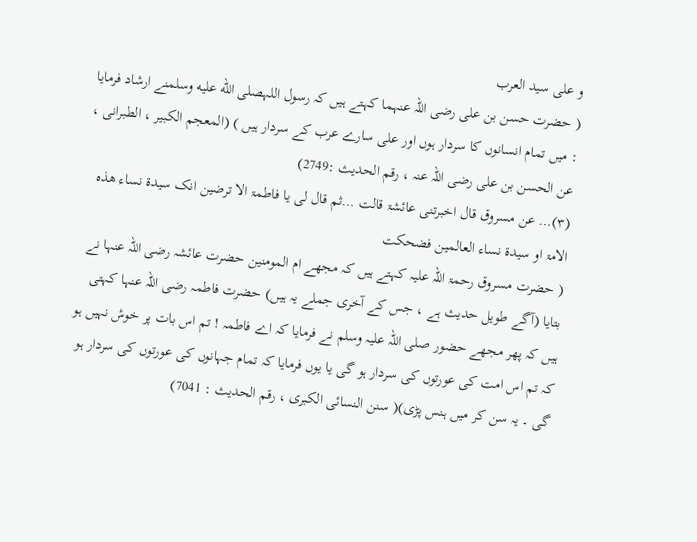و علی سید العرب
( حضرت حسن بن علی رضی اللہ عنہما کہتے ہیں کہ رسول اللہصلى الله عليه وسلمنے ارشاد فرمایا : میں تمام انسانوں کا سردار ہوں اور علی سارے عرب کے سردار ہیں ) (المعجم الکبیر ، الطبرانی ، عن الحسن بن علی رضی اللہ عنہ ، رقم الحدیث :2749)
(۳)… عن مسروق قال اخبرتنی عائشۃ قالت …ثم قال لی یا فاطمۃ الا ترضین انک سیدۃ نساء ھذہ الامۃ او سیدۃ نساء العالمین فضحکت
( حضرت مسروق رحمۃ اللہ علیہ کہتے ہیں کہ مجھے ام المومنین حضرت عائشہ رضی اللہ عنہا نے بتایا (آگے طویل حدیث ہے ، جس کے آخری جملے یہ ہیں) حضرت فاطمہ رضی اللہ عنہا کہتی ہیں کہ پھر مجھے حضور صلی اللہ علیہ وسلم نے فرمایا کہ اے فاطمہ ! تم اس بات پر خوش نہیں ہو کہ تم اس امت کی عورتوں کی سردار ہو گی یا یوں فرمایا کہ تمام جہانوں کی عورتوں کی سردار ہو گی ۔ یہ سن کر میں ہنس پڑی)( سنن النسائی الکبری ، رقم الحدیث : 7041)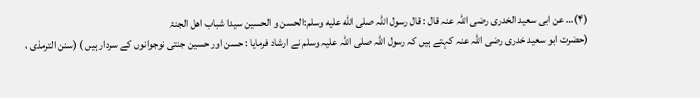(۴)… عن ابی سعید الخدری رضی اللّٰہ عنہ قال : قال رسول اللّٰہ صلى الله عليه وسلم:الحسن و الحسین سیدا شباب اھل الجنۃ
(حضرت ابو سعید خدری رضی اللہ عنہ کہتے ہیں کہ رسول اللہ صلی اللہ علیہ وسلم نے ارشاد فرمایا : حسن اور حسین جنتی نوجوانوں کے سردار ہیں ) (سنن الترمذی ،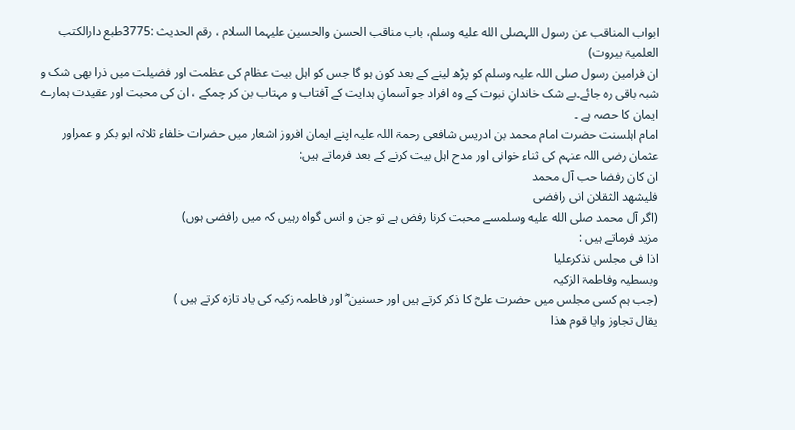ابواب المناقب عن رسول اللہصلى الله عليه وسلم، باب مناقب الحسن والحسین علیہما السلام ، رقم الحدیث :3775طبع دارالکتب العلمیۃ بیروت)
ان فرامین رسول صلی اللہ علیہ وسلم کو پڑھ لینے کے بعد کون ہو گا جس کو اہل بیت عظام کی عظمت اور فضیلت میں ذرا بھی شک و شبہ باقی رہ جائے۔بے شک خاندانِ نبوت کے وہ افراد جو آسمانِ ہدایت کے آفتاب و مہتاب بن کر چمکے ، ان کی محبت اور عقیدت ہمارے ایمان کا حصہ ہے ۔
امام اہلسنت حضرت امام محمد بن ادریس شافعی رحمۃ اللہ علیہ اپنے ایمان افروز اشعار میں حضرات خلفاء ثلاثہ ابو بکر و عمراور عثمان رضی اللہ عنہم کی ثناء خوانی اور مدح اہل بیت کرنے کے بعد فرماتے ہیں:
ان کان رفضا حب آل محمد
فلیشھد الثقلان انی رافضی
(اگر آل محمد صلى الله عليه وسلمسے محبت کرنا رفض ہے تو جن و انس گواہ رہیں کہ میں رافضی ہوں)
مزید فرماتے ہیں :
اذا فی مجلس نذکرعلیا
وبسطیہ وفاطمۃ الزکیہ
(جب ہم کسی مجلس میں حضرت علیؓ کا ذکر کرتے ہیں اور حسنین ؓ اور فاطمہ زکیہ کی یاد تازہ کرتے ہیں )
یقال تجاوز وایا قوم ھذا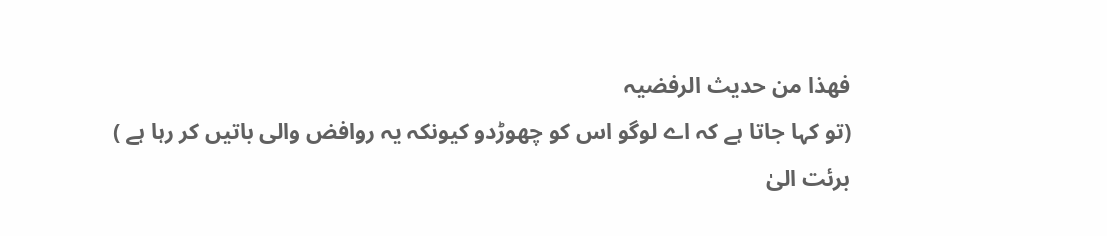فھذا من حدیث الرفضیہ
(تو کہا جاتا ہے کہ اے لوگو اس کو چھوڑدو کیونکہ یہ روافض والی باتیں کر رہا ہے )
برئت الیٰ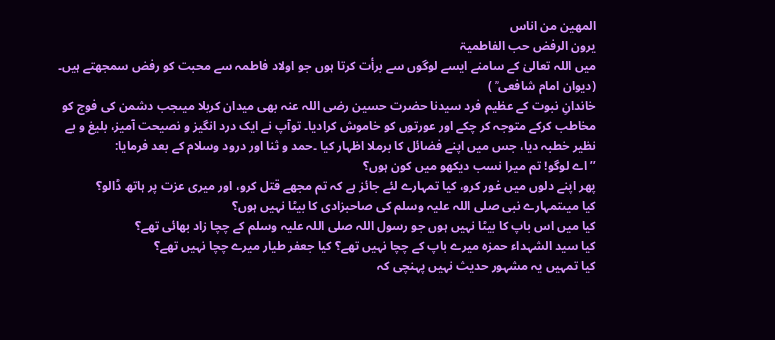المھین من اناس
یرون الرفض حب الفاطمیۃ
میں اللہ تعالیٰ کے سامنے ایسے لوگوں سے برأت کرتا ہوں جو اولاد فاطمہ سے محبت کو رفض سمجھتے ہیں۔ (دیوان امام شافعی ؒ )
خاندانِ نبوت کے عظیم فرد سیدنا حضرت حسین رضی اللہ عنہ بھی میدان کربلا میںجب دشمن کی فوج کو مخاطب کرکے متوجہ کر چکے اور عورتوں کو خاموش کرادیا۔ توآپ نے ایک درد انگیز و نصیحت آمیز، بلیغ و بے نظیر خطبہ دیا، جس میں اپنے فضائل کا برملا اظہار کیا ۔حمد و ثنا اور درود وسلام کے بعد فرمایا:
’’اے لوگو! تم میرا نسب دیکھو میں کون ہوں؟
پھر اپنے دلوں میں غور کرو، کیا تمہارے لئے جائز ہے کہ تم مجھے قتل کرو، اور میری عزت پر ہاتھ ڈالو؟
کیا میںتمہارے نبی صلی اللہ علیہ وسلم کی صاحبزادی کا بیٹا نہیں ہوں؟
کیا میں اس باپ کا بیٹا نہیں ہوں جو رسول اللہ صلی اللہ علیہ وسلم کے چچا زاد بھائی تھے؟
کیا سید الشہداء حمزہ میرے باپ کے چچا نہیں تھے؟ کیا جعفر طیار میرے چچا نہیں تھے؟
کیا تمہیں یہ مشہور حدیث نہیں پہنچی کہ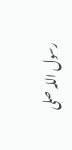رسول اللہ صلی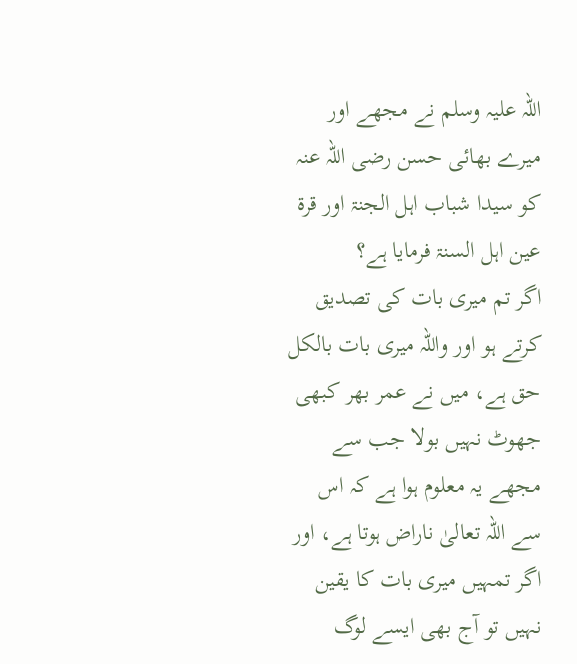اللہ علیہ وسلم نے مجھے اور میرے بھائی حسن رضی اللہ عنہ کو سیدا شباب اہل الجنۃ اور قرۃ عین اہل السنۃ فرمایا ہے؟
اگر تم میری بات کی تصدیق کرتے ہو اور واللہ میری بات بالکل حق ہے، میں نے عمر بھر کبھی جھوٹ نہیں بولا جب سے مجھے یہ معلوم ہوا ہے کہ اس سے اللہ تعالیٰ ناراض ہوتا ہے، اور اگر تمہیں میری بات کا یقین نہیں تو آج بھی ایسے لوگ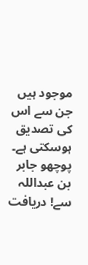موجود ہیں جن سے اس کی تصدیق ہوسکتی ہے۔
پوچھو جابر بن عبداللہ سے! دریافت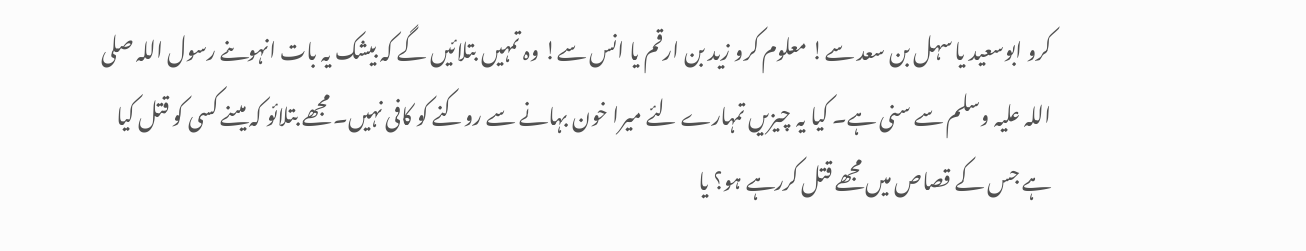کرو ابوسعید یا سہل بن سعد سے! معلوم کرو زید بن ارقم یا انس سے! وہ تمہیں بتلائیں گے کہ بیشک یہ بات انہوںنے رسول اللہ صلی اللہ علیہ وسلم سے سنی ہے۔ کیا یہ چیزیں تمہارے لئے میرا خون بہانے سے روکنے کو کافی نہیں۔ مجھے بتلائو کہ میںنے کسی کو قتل کیا ہے جس کے قصاص میں مجھے قتل کررہے ہو؟ یا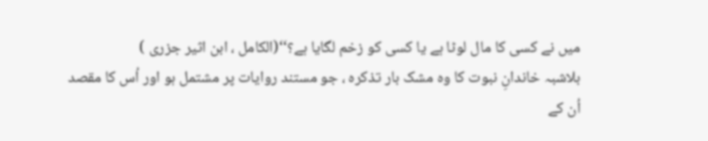میں نے کسی کا مال لوٹا ہے یا کسی کو زخم لگایا ہے؟‘‘(الکامل ، ابن اثیر جزری )
بلاشبہ خاندانِ نبوت کا وہ مشک بار تذکرہ ، جو مستند روایات پر مشتمل ہو اور اُس کا مقصد اُن کے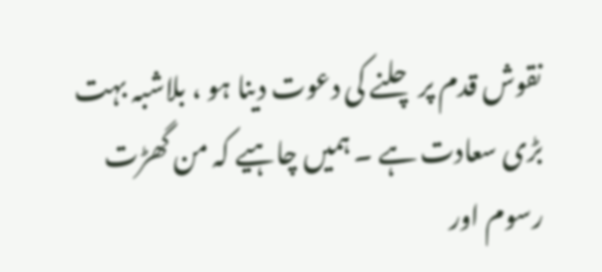نقوش قدم پر چلنے کی دعوت دینا ہو ، بلاشبہ بہت بڑی سعادت ہے ۔ ہمیں چاہیے کہ من گھڑت رسوم اور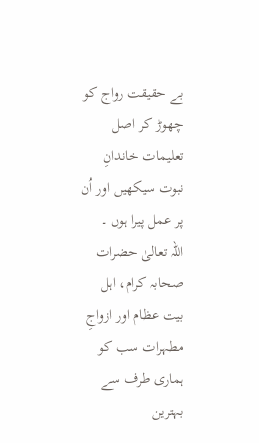بے حقیقت رواج کو چھوڑ کر اصل تعلیمات خاندانِ نبوت سیکھیں اور اُن پر عمل پیرا ہوں ۔
اللہ تعالیٰ حضرات صحابہ کرام، اہل بیت عظام اور ازواجِ مطہرات سب کو ہماری طرف سے بہترین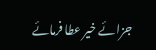جزائے خیر عطا فرمائے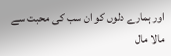اور ہمارے دلوں کو ان سب کی محبت سے مالا مال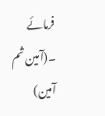فرمائے ۔(آمین ثم آمین)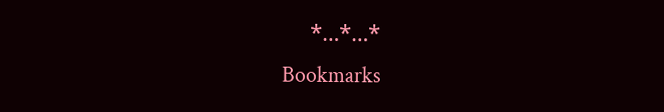٭…٭…٭
Bookmarks